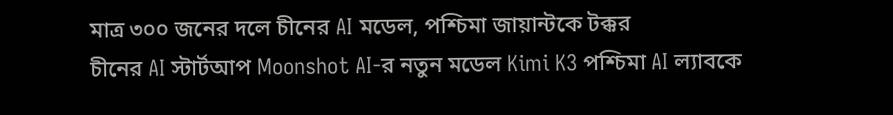মাত্র ৩০০ জনের দলে চীনের AI মডেল, পশ্চিমা জায়ান্টকে টক্কর
চীনের AI স্টার্টআপ Moonshot AI-র নতুন মডেল Kimi K3 পশ্চিমা AI ল্যাবকে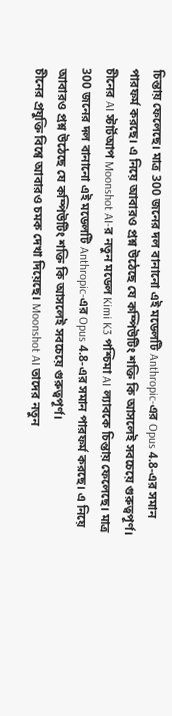চিন্তায় ফেলেছে। মাত্র 300 জনের দল বানানো এই মডেলটি Anthropic-এর Opus 4.8-এর সমান পারফর্ম করছে। এ নিয়ে আবারও প্রশ্ন উঠেছে যে কম্পিউটিং শক্তি কি আসলেই সবচেয়ে গুরুত্বপূর্ণ।
চীনের AI স্টার্টআপ Moonshot AI-র নতুন মডেল Kimi K3 পশ্চিমা AI ল্যাবকে চিন্তায় ফেলেছে। মাত্র 300 জনের দল বানানো এই মডেলটি Anthropic-এর Opus 4.8-এর সমান পারফর্ম করছে। এ নিয়ে আবারও প্রশ্ন উঠেছে যে কম্পিউটিং শক্তি কি আসলেই সবচেয়ে গুরুত্বপূর্ণ।
চীনের প্রযুক্তি বিশ্বে আবারও চমক দেখা দিয়েছে। Moonshot AI তাদের নতুন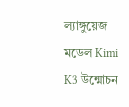ল্যাঙ্গুয়েজ মডেল Kimi K3 উন্মোচন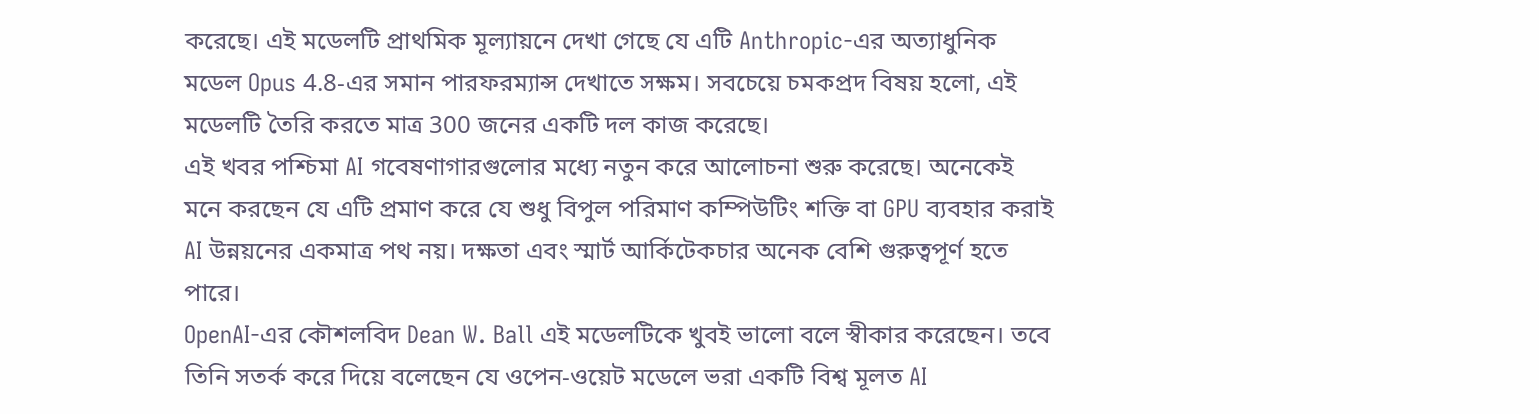করেছে। এই মডেলটি প্রাথমিক মূল্যায়নে দেখা গেছে যে এটি Anthropic-এর অত্যাধুনিক মডেল Opus 4.8-এর সমান পারফরম্যান্স দেখাতে সক্ষম। সবচেয়ে চমকপ্রদ বিষয় হলো, এই মডেলটি তৈরি করতে মাত্র 300 জনের একটি দল কাজ করেছে।
এই খবর পশ্চিমা AI গবেষণাগারগুলোর মধ্যে নতুন করে আলোচনা শুরু করেছে। অনেকেই মনে করছেন যে এটি প্রমাণ করে যে শুধু বিপুল পরিমাণ কম্পিউটিং শক্তি বা GPU ব্যবহার করাই AI উন্নয়নের একমাত্র পথ নয়। দক্ষতা এবং স্মার্ট আর্কিটেকচার অনেক বেশি গুরুত্বপূর্ণ হতে পারে।
OpenAI-এর কৌশলবিদ Dean W. Ball এই মডেলটিকে খুবই ভালো বলে স্বীকার করেছেন। তবে তিনি সতর্ক করে দিয়ে বলেছেন যে ওপেন-ওয়েট মডেলে ভরা একটি বিশ্ব মূলত AI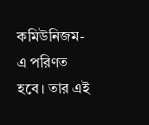কমিউনিজম-এ পরিণত হবে। তার এই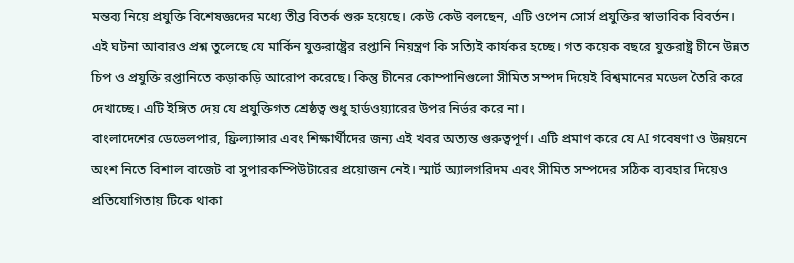মন্তব্য নিয়ে প্রযুক্তি বিশেষজ্ঞদের মধ্যে তীব্র বিতর্ক শুরু হয়েছে। কেউ কেউ বলছেন, এটি ওপেন সোর্স প্রযুক্তির স্বাভাবিক বিবর্তন।
এই ঘটনা আবারও প্রশ্ন তুলেছে যে মার্কিন যুক্তরাষ্ট্রের রপ্তানি নিয়ন্ত্রণ কি সত্যিই কার্যকর হচ্ছে। গত কয়েক বছরে যুক্তরাষ্ট্র চীনে উন্নত চিপ ও প্রযুক্তি রপ্তানিতে কড়াকড়ি আরোপ করেছে। কিন্তু চীনের কোম্পানিগুলো সীমিত সম্পদ দিয়েই বিশ্বমানের মডেল তৈরি করে দেখাচ্ছে। এটি ইঙ্গিত দেয় যে প্রযুক্তিগত শ্রেষ্ঠত্ব শুধু হার্ডওয়্যারের উপর নির্ভর করে না।
বাংলাদেশের ডেভেলপার, ফ্রিল্যান্সার এবং শিক্ষার্থীদের জন্য এই খবর অত্যন্ত গুরুত্বপূর্ণ। এটি প্রমাণ করে যে AI গবেষণা ও উন্নয়নে অংশ নিতে বিশাল বাজেট বা সুপারকম্পিউটারের প্রয়োজন নেই। স্মার্ট অ্যালগরিদম এবং সীমিত সম্পদের সঠিক ব্যবহার দিয়েও প্রতিযোগিতায় টিকে থাকা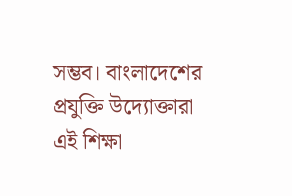সম্ভব। বাংলাদেশের প্রযুক্তি উদ্যোক্তারা এই শিক্ষা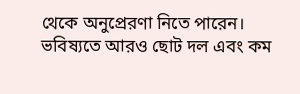থেকে অনুপ্রেরণা নিতে পারেন।
ভবিষ্যতে আরও ছোট দল এবং কম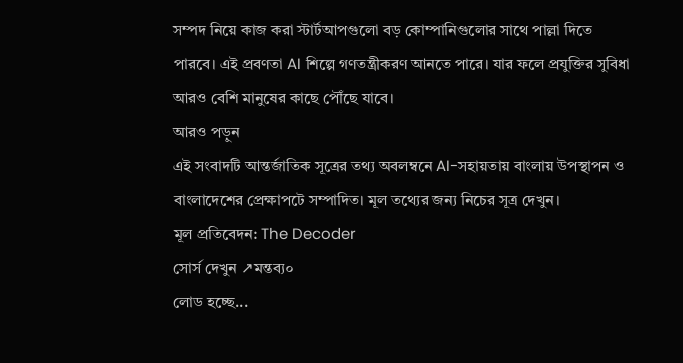সম্পদ নিয়ে কাজ করা স্টার্টআপগুলো বড় কোম্পানিগুলোর সাথে পাল্লা দিতে পারবে। এই প্রবণতা AI শিল্পে গণতন্ত্রীকরণ আনতে পারে। যার ফলে প্রযুক্তির সুবিধা আরও বেশি মানুষের কাছে পৌঁছে যাবে।
আরও পড়ুন
এই সংবাদটি আন্তর্জাতিক সূত্রের তথ্য অবলম্বনে AI-সহায়তায় বাংলায় উপস্থাপন ও বাংলাদেশের প্রেক্ষাপটে সম্পাদিত। মূল তথ্যের জন্য নিচের সূত্র দেখুন।
মূল প্রতিবেদন: The Decoder
সোর্স দেখুন ↗মন্তব্য০
লোড হচ্ছে...